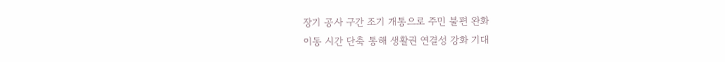장기 공사 구간 조기 개통으로 주민 불편 완화
이동 시간 단축 통해 생활권 연결성 강화 기대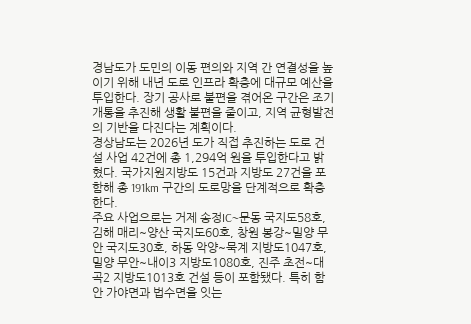경남도가 도민의 이동 편의와 지역 간 연결성을 높이기 위해 내년 도로 인프라 확충에 대규모 예산을 투입한다. 장기 공사로 불편을 겪어온 구간은 조기 개통을 추진해 생활 불편을 줄이고, 지역 균형발전의 기반을 다진다는 계획이다.
경상남도는 2026년 도가 직접 추진하는 도로 건설 사업 42건에 총 1,294억 원을 투입한다고 밝혔다. 국가지원지방도 15건과 지방도 27건을 포함해 총 191km 구간의 도로망을 단계적으로 확충한다.
주요 사업으로는 거제 송정IC~문동 국지도58호, 김해 매리~양산 국지도60호, 창원 봉강~밀양 무안 국지도30호, 하동 악양~묵계 지방도1047호, 밀양 무안~내이3 지방도1080호, 진주 초전~대곡2 지방도1013호 건설 등이 포함됐다. 특히 함안 가야면과 법수면을 잇는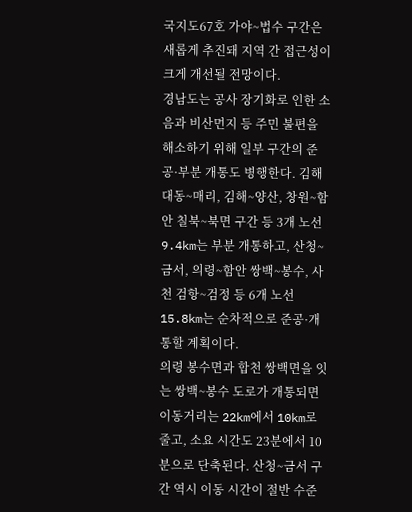국지도67호 가야~법수 구간은 새롭게 추진돼 지역 간 접근성이 크게 개선될 전망이다.
경남도는 공사 장기화로 인한 소음과 비산먼지 등 주민 불편을 해소하기 위해 일부 구간의 준공·부분 개통도 병행한다. 김해 대동~매리, 김해~양산, 창원~함안 칠북~북면 구간 등 3개 노선 9.4km는 부분 개통하고, 산청~금서, 의령~함안 쌍백~봉수, 사천 검항~검정 등 6개 노선 15.8km는 순차적으로 준공·개통할 계획이다.
의령 봉수면과 합천 쌍백면을 잇는 쌍백~봉수 도로가 개통되면 이동거리는 22km에서 10km로 줄고, 소요 시간도 23분에서 10분으로 단축된다. 산청~금서 구간 역시 이동 시간이 절반 수준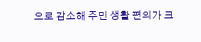으로 감소해 주민 생활 편의가 크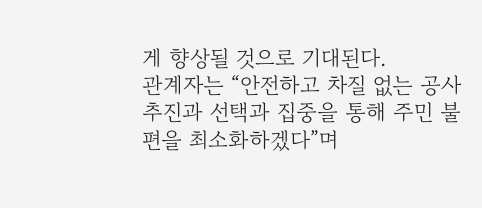게 향상될 것으로 기대된다.
관계자는 “안전하고 차질 없는 공사 추진과 선택과 집중을 통해 주민 불편을 최소화하겠다”며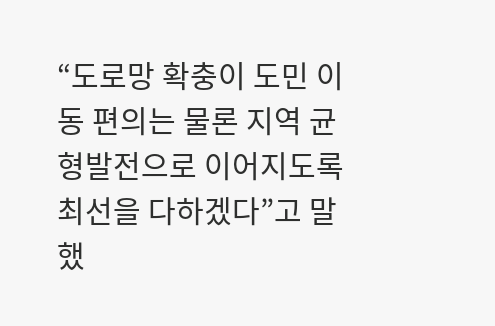“도로망 확충이 도민 이동 편의는 물론 지역 균형발전으로 이어지도록 최선을 다하겠다”고 말했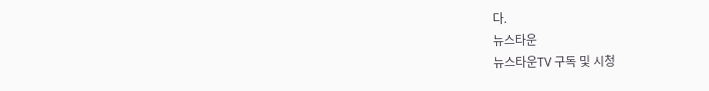다.
뉴스타운
뉴스타운TV 구독 및 시청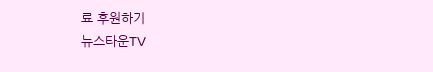료 후원하기
뉴스타운TV